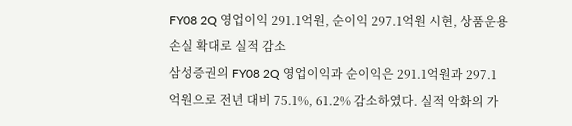FY08 2Q 영업이익 291.1억원, 순이익 297.1억원 시현, 상품운용손실 확대로 실적 감소
삼성증권의 FY08 2Q 영업이익과 순이익은 291.1억원과 297.1억원으로 전년 대비 75.1%, 61.2% 감소하였다. 실적 악화의 가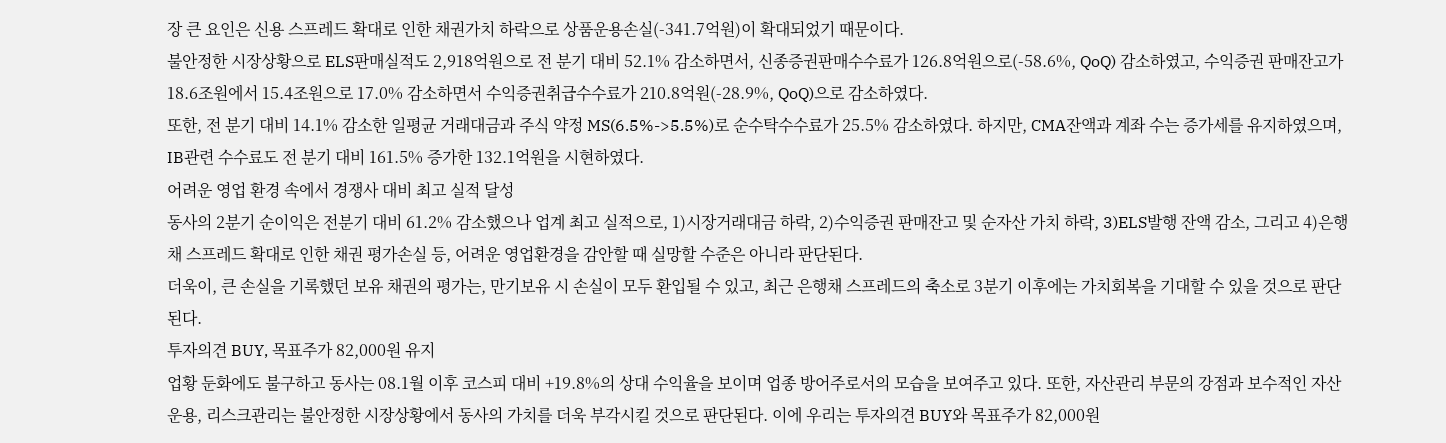장 큰 요인은 신용 스프레드 확대로 인한 채권가치 하락으로 상품운용손실(-341.7억원)이 확대되었기 때문이다.
불안정한 시장상황으로 ELS판매실적도 2,918억원으로 전 분기 대비 52.1% 감소하면서, 신종증권판매수수료가 126.8억원으로(-58.6%, QoQ) 감소하였고, 수익증권 판매잔고가 18.6조원에서 15.4조원으로 17.0% 감소하면서 수익증권취급수수료가 210.8억원(-28.9%, QoQ)으로 감소하였다.
또한, 전 분기 대비 14.1% 감소한 일평균 거래대금과 주식 약정 MS(6.5%->5.5%)로 순수탁수수료가 25.5% 감소하였다. 하지만, CMA잔액과 계좌 수는 증가세를 유지하였으며, IB관련 수수료도 전 분기 대비 161.5% 증가한 132.1억원을 시현하였다.
어려운 영업 환경 속에서 경쟁사 대비 최고 실적 달성
동사의 2분기 순이익은 전분기 대비 61.2% 감소했으나 업계 최고 실적으로, 1)시장거래대금 하락, 2)수익증권 판매잔고 및 순자산 가치 하락, 3)ELS발행 잔액 감소, 그리고 4)은행채 스프레드 확대로 인한 채권 평가손실 등, 어려운 영업환경을 감안할 때 실망할 수준은 아니라 판단된다.
더욱이, 큰 손실을 기록했던 보유 채권의 평가는, 만기보유 시 손실이 모두 환입될 수 있고, 최근 은행채 스프레드의 축소로 3분기 이후에는 가치회복을 기대할 수 있을 것으로 판단된다.
투자의견 BUY, 목표주가 82,000원 유지
업황 둔화에도 불구하고 동사는 08.1월 이후 코스피 대비 +19.8%의 상대 수익율을 보이며 업종 방어주로서의 모습을 보여주고 있다. 또한, 자산관리 부문의 강점과 보수적인 자산운용, 리스크관리는 불안정한 시장상황에서 동사의 가치를 더욱 부각시킬 것으로 판단된다. 이에 우리는 투자의견 BUY와 목표주가 82,000원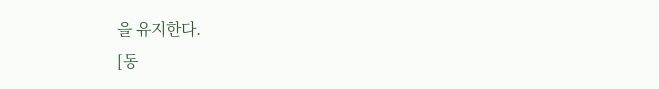을 유지한다.
[동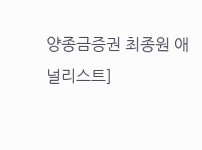양종금증권 최종원 애널리스트]